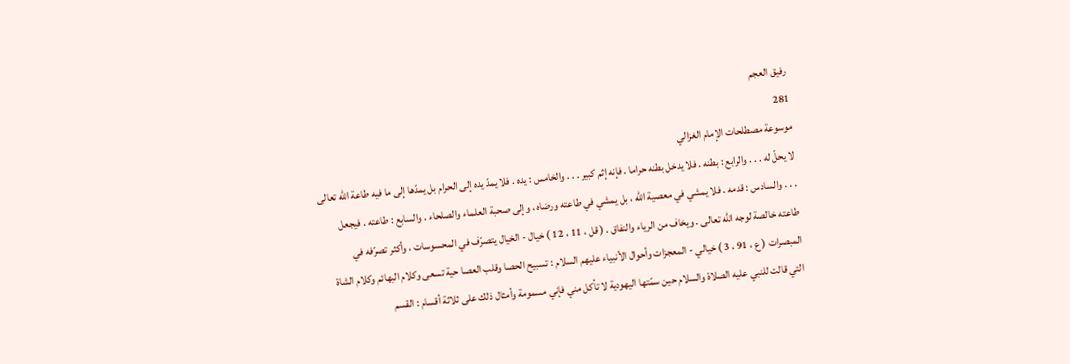رفيق العجم
281
موسوعة مصطلحات الإمام الغزالي
لا يحلّ له . . . والرابع : بطنه . فلا يدخل بطنه حراما . فإنه إثم كبير . . . والخامس : يده . فلا يمدّ يده إلى الحرام بل يمدّها إلى ما فيه طاعة اللّه تعالى . . . والسادس : قدمه . فلا يمشي في معصية اللّه ، بل يمشي في طاعته ورضاه ، وإلى صحبة العلماء والصلحاء . والسابع : طاعته . فيجعل طاعته خالصة لوجه اللّه تعالى . ويخاف من الرياء والنفاق . ( قل ، 11 ، 12 ) خيال - الخيال يتصرّف في المحسوسات ، وأكثر تصرّفه في المبصرات ( ع ، 91 ، 3 ) خيالي - المعجزات وأحوال الأنبياء عليهم السلام : تسبيح الحصا وقلب العصا حية تسعى وكلام البهائم وكلام الشاة التي قالت للنبي عليه الصلاة والسلام حين سمّتها اليهودية لا تأكل مني فإني مسمومة وأمثال ذلك على ثلاثة أقسام : القسم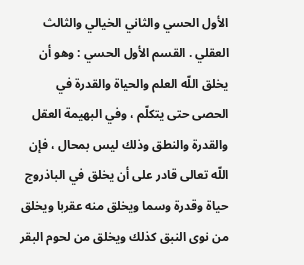الأول الحسي والثاني الخيالي والثالث العقلي . القسم الأول الحسي : وهو أن يخلق اللّه العلم والحياة والقدرة في الحصى حتى يتكلّم ، وفي البهيمة العقل والقدرة والنطق وذلك ليس بمحال ، فإن اللّه تعالى قادر على أن يخلق في الباذروج حياة وقدرة وسما ويخلق منه عقربا ويخلق من نوى النبق كذلك ويخلق من لحوم البقر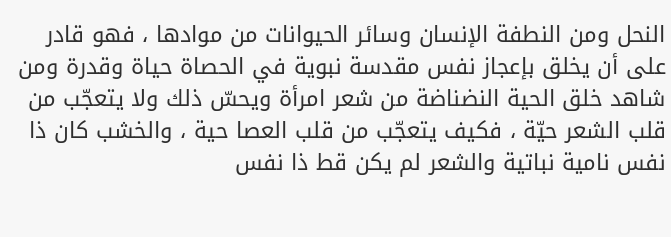النحل ومن النطفة الإنسان وسائر الحيوانات من موادها ، فهو قادر على أن يخلق بإعجاز نفس مقدسة نبوية في الحصاة حياة وقدرة ومن شاهد خلق الحية النضناضة من شعر امرأة ويحسّ ذلك ولا يتعجّب من قلب الشعر حيّة ، فكيف يتعجّب من قلب العصا حية ، والخشب كان ذا نفس نامية نباتية والشعر لم يكن قط ذا نفس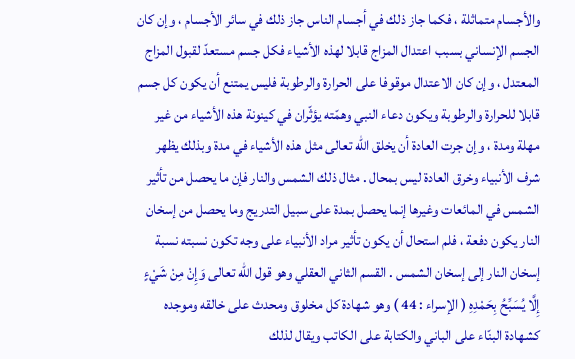والأجسام متماثلة ، فكما جاز ذلك في أجسام الناس جاز ذلك في سائر الأجسام ، وإن كان الجسم الإنساني بسبب اعتدال المزاج قابلا لهذه الأشياء فكل جسم مستعدّ لقبول المزاج المعتدل ، وإن كان الاعتدال موقوفا على الحرارة والرطوبة فليس يمتنع أن يكون كل جسم قابلا للحرارة والرطوبة ويكون دعاء النبي وهمّته يؤثّران في كينونة هذه الأشياء من غير مهلة ومدة ، وإن جرت العادة أن يخلق اللّه تعالى مثل هذه الأشياء في مدة وبذلك يظهر شرف الأنبياء وخرق العادة ليس بمحال . مثال ذلك الشمس والنار فإن ما يحصل من تأثير الشمس في المائعات وغيرها إنما يحصل بمدة على سبيل التدريج وما يحصل من إسخان النار يكون دفعة ، فلم استحال أن يكون تأثير مراد الأنبياء على وجه تكون نسبته نسبة إسخان النار إلى إسخان الشمس . القسم الثاني العقلي وهو قول اللّه تعالى وَإِنْ مِنْ شَيْءٍ إِلَّا يُسَبِّحُ بِحَمْدِهِ ( الإسراء : 44 ) وهو شهادة كل مخلوق ومحدث على خالقه وموجده كشهادة البنّاء على الباني والكتابة على الكاتب ويقال لذلك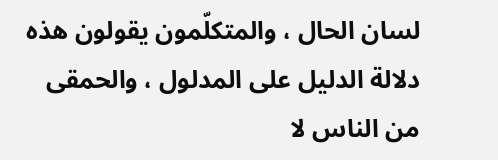لسان الحال ، والمتكلّمون يقولون هذه دلالة الدليل على المدلول ، والحمقى من الناس لا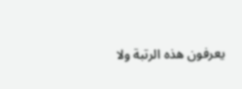يعرفون هذه الرتبة ولا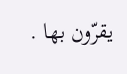يقرّون بها .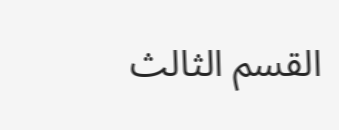القسم الثالث